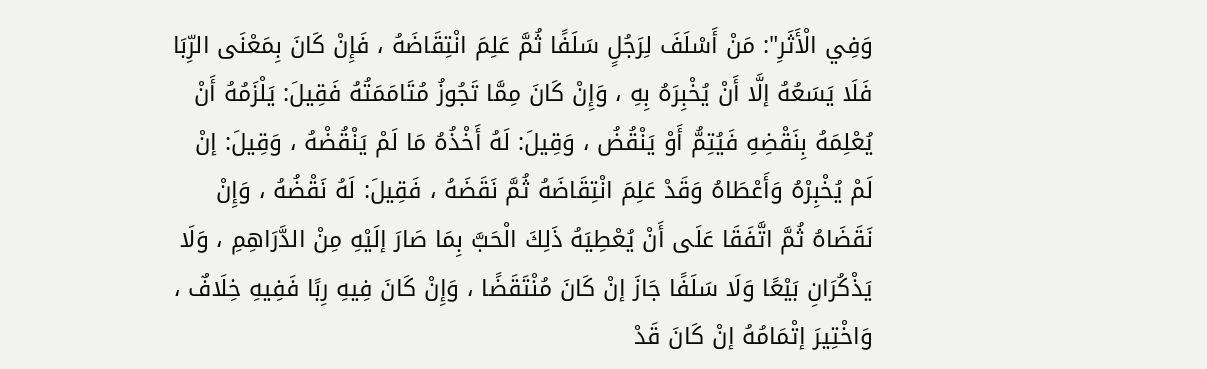وَفِي الْأَثَرِ": مَنْ أَسْلَفَ لِرَجُلٍ سَلَفًا ثُمَّ عَلِمَ انْتِقَاضَهُ ، فَإِنْ كَانَ بِمَعْنَى الرِّبَا فَلَا يَسَعُهُ إلَّا أَنْ يُخْبِرَهُ بِهِ ، وَإِنْ كَانَ مِمَّا تَجُوزُ مُتَامَمَتُهُ فَقِيلَ: يَلْزَمُهُ أَنْ يُعْلِمَهُ بِنَقْضِهِ فَيُتِمُّ أَوْ يَنْقُضُ ، وَقِيلَ: لَهُ أَخْذُهُ مَا لَمْ يَنْقُضْهُ ، وَقِيلَ: إنْ لَمْ يُخْبِرْهُ وَأَعْطَاهُ وَقَدْ عَلِمَ انْتِقَاضَهُ ثُمَّ نَقَضَهُ ، فَقِيلَ: لَهُ نَقْضُهُ ، وَإِنْ نَقَضَاهُ ثُمَّ اتَّفَقَا عَلَى أَنْ يُعْطِيَهُ ذَلِكَ الْحَبَّ بِمَا صَارَ إلَيْهِ مِنْ الدَّرَاهِمِ ، وَلَا يَذْكُرَانِ بَيْعًا وَلَا سَلَفًا جَازَ إنْ كَانَ مُنْتَقَضًا ، وَإِنْ كَانَ فِيهِ رِبًا فَفِيهِ خِلَافٌ ، وَاخْتِيرَ إتْمَامُهُ إنْ كَانَ قَدْ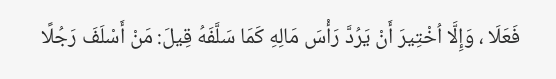فَعَلَا ، وَإِلَّا اُخْتِيرَ أَنْ يَرُدَّ رَأْسَ مَالِهِ كَمَا سَلَّفَهُ قِيلَ: مَنْ أَسْلَفَ رَجُلًا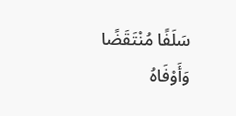سَلَفًا مُنْتَقَضًا وَأَوْفَاهُ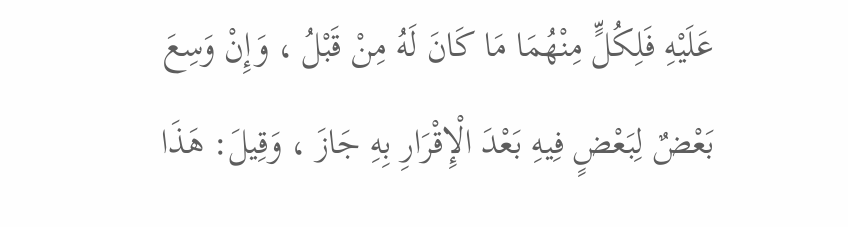عَلَيْهِ فَلِكُلٍّ مِنْهُمَا مَا كَانَ لَهُ مِنْ قَبْلُ ، وَإِنْ وَسِعَ بَعْضٌ لِبَعْضٍ فِيهِ بَعْدَ الْإِقْرَارِ بِهِ جَازَ ، وَقِيلَ: هَذَا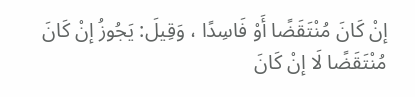إنْ كَانَ مُنْتَقَضًا أَوْ فَاسِدًا ، وَقِيلَ: يَجُوزُ إنْ كَانَ مُنْتَقَضًا لَا إنْ كَانَ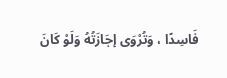فَاسِدًا ، وَتُرْوَى إجَازَتُهُ وَلَوْ كَانَ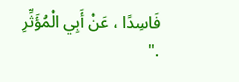فَاسِدًا ، عَنْ أَبِي الْمُؤَثِّرِ ."